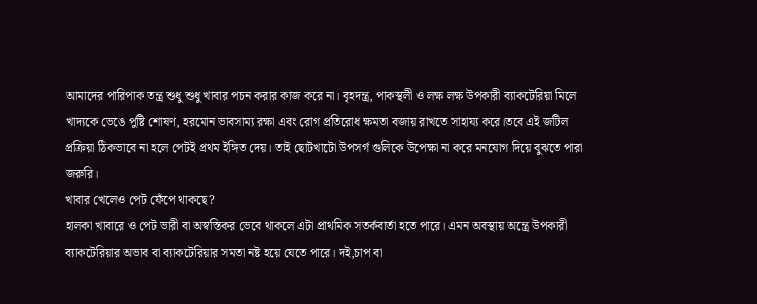আমাদের পারিপাক তন্ত্র শুধু শুধু খাবার পচন করার কাজ করে না। বৃহদন্ত্র, পাকস্থলী ও লক্ষ লক্ষ উপকারী ব্যাকটেরিয়া মিলে খাদ্যকে ভেঙে পুষ্টি শোষণ, হরমোন ভাবসাম্য রক্ষা এবং রোগ প্রতিরোধ ক্ষমতা বজায় রাখতে সাহায্য করে।তবে এই জটিল প্রক্রিয়া ঠিকভাবে না হলে পেটই প্রথম ইঙ্গিত দেয়। তাই ছোটখাটো উপসর্গ গুলিকে উপেক্ষা না করে মনযোগ দিয়ে বুঝতে পারা জরুরি।
খাবার খেলেও পেট ফেঁপে থাকছে?
হালকা খাবারে ও পেট ভারী বা অস্বস্তিকর ভেবে থাকলে এটা প্রাথমিক সতর্কবার্তা হতে পারে। এমন অবস্থায় অন্ত্রে উপকারী ব্যাকটেরিয়ার অভাব বা ব্যাকটেরিয়ার সমতা নষ্ট হয়ে যেতে পারে। দই,চাপ বা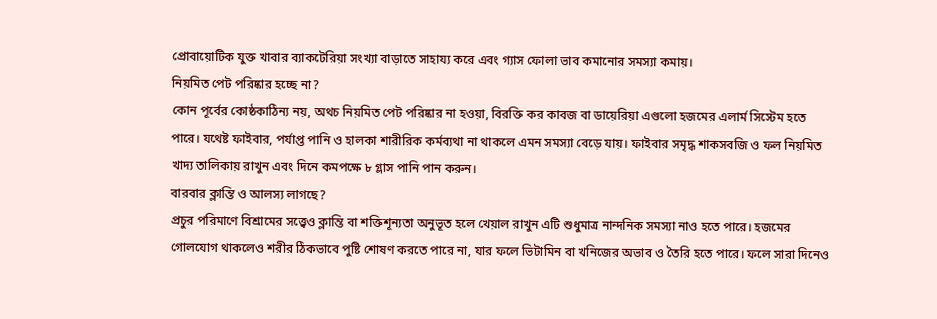প্রোবায়োটিক যুক্ত খাবার ব্যাকটেরিয়া সংখ্যা বাড়াতে সাহায্য করে এবং গ্যাস ফোলা ভাব কমানোর সমস্যা কমায়।
নিয়মিত পেট পরিষ্কার হচ্ছে না?
কোন পূর্বের কোষ্ঠকাঠিন্য নয়, অথচ নিয়মিত পেট পরিষ্কার না হওয়া, বিরক্তি কর কাবজ বা ডায়েরিয়া এগুলো হজমের এলার্ম সিস্টেম হতে পারে। যথেষ্ট ফাইবার, পর্যাপ্ত পানি ও হালকা শারীরিক কর্মব্যথা না থাকলে এমন সমস্যা বেড়ে যায়। ফাইবার সমৃদ্ধ শাকসবজি ও ফল নিয়মিত খাদ্য তালিকায় রাখুন এবং দিনে কমপক্ষে ৮ গ্লাস পানি পান করুন।
বারবার ক্লান্তি ও আলস্য লাগছে?
প্রচুর পরিমাণে বিশ্রামের সত্ত্বেও ক্লান্তি বা শক্তিশূন্যতা অনুভূত হলে খেয়াল রাখুন এটি শুধুমাত্র নান্দনিক সমস্যা নাও হতে পারে। হজমের গোলযোগ থাকলেও শরীর ঠিকভাবে পুষ্টি শোষণ করতে পারে না, যার ফলে ভিটামিন বা খনিজের অভাব ও তৈরি হতে পারে। ফলে সারা দিনেও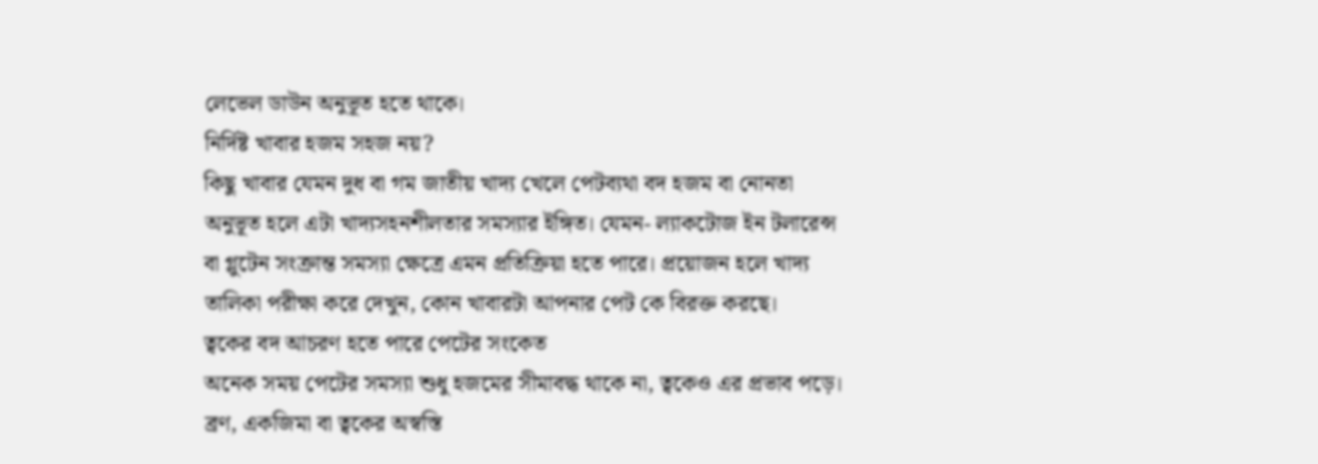লেভেল ডাউন অনুভূত হতে থাকে।
নির্দিষ্ট খাবার হজম সহজ নয়?
কিছু খাবার যেমন দুধ বা গম জাতীয় খাদ্য খেলে পেটব্যথা বদ হজম বা নোনতা অনুভূত হলে এটা খাদ্যসহনশীলতার সমস্যার ইঙ্গিত। যেমন- ল্যাকটোজ ইন টলারেন্স বা গ্লুটেন সংক্রান্ত সমস্যা ক্ষেত্রে এমন প্রতিক্রিয়া হতে পারে। প্রয়োজন হলে খাদ্য তালিকা পরীক্ষা করে দেখুন, কোন খাবারটা আপনার পেট কে বিরক্ত করছে।
ত্বকের বদ আচরণ হতে পারে পেটের সংকেত
অনেক সময় পেটের সমস্যা শুধু হজমের সীমাবদ্ধ থাকে না, ত্বকেও এর প্রভাব পড়ে। ব্রণ, একজিমা বা ত্বকের অস্বস্তি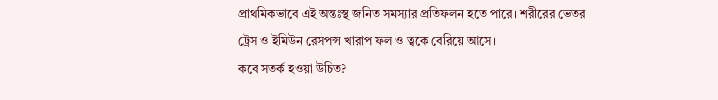প্রাথমিকভাবে এই অন্তঃস্থ জনিত সমস্যার প্রতিফলন হতে পারে। শরীরের ভেতর ট্রেস ও ইমিউন রেসপন্স খারাপ ফল ও ত্বকে বেরিয়ে আসে।
কবে সতর্ক হওয়া উচিত?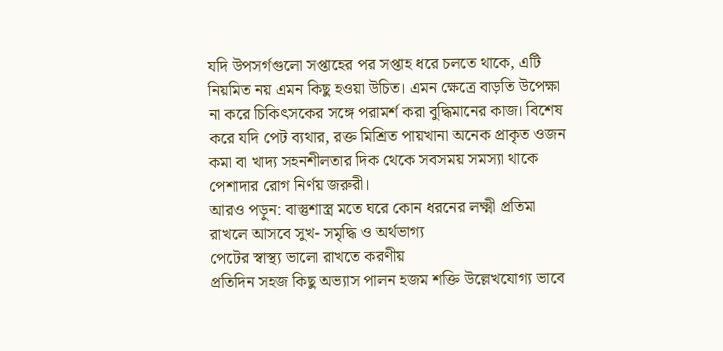যদি উপসর্গগুলো সপ্তাহের পর সপ্তাহ ধরে চলতে থাকে, এটি নিয়মিত নয় এমন কিছু হওয়া উচিত। এমন ক্ষেত্রে বাড়তি উপেক্ষা না করে চিকিৎসকের সঙ্গে পরামর্শ করা বুদ্ধিমানের কাজ। বিশেষ করে যদি পেট ব্যথার, রক্ত মিশ্রিত পায়খানা অনেক প্রাকৃত ওজন কমা বা খাদ্য সহনশীলতার দিক থেকে সবসময় সমস্যা থাকে পেশাদার রোগ নির্ণয় জরুরী।
আরও পড়ুন: বাস্তুশাস্ত্র মতে ঘরে কোন ধরনের লক্ষ্মী প্রতিমা রাখলে আসবে সুখ- সমৃদ্ধি ও অর্থভাগ্য
পেটের স্বাস্থ্য ভালো রাখতে করণীয়
প্রতিদিন সহজ কিছু অভ্যাস পালন হজম শক্তি উল্লেখযোগ্য ভাবে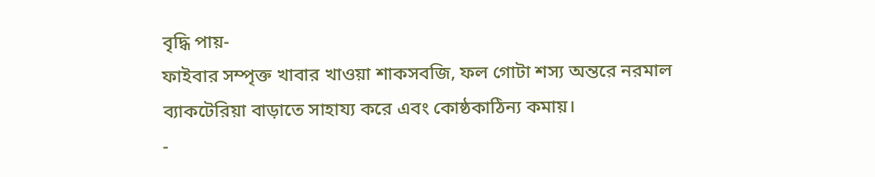বৃদ্ধি পায়-
ফাইবার সম্পৃক্ত খাবার খাওয়া শাকসবজি, ফল গোটা শস্য অন্তরে নরমাল ব্যাকটেরিয়া বাড়াতে সাহায্য করে এবং কোষ্ঠকাঠিন্য কমায়।
-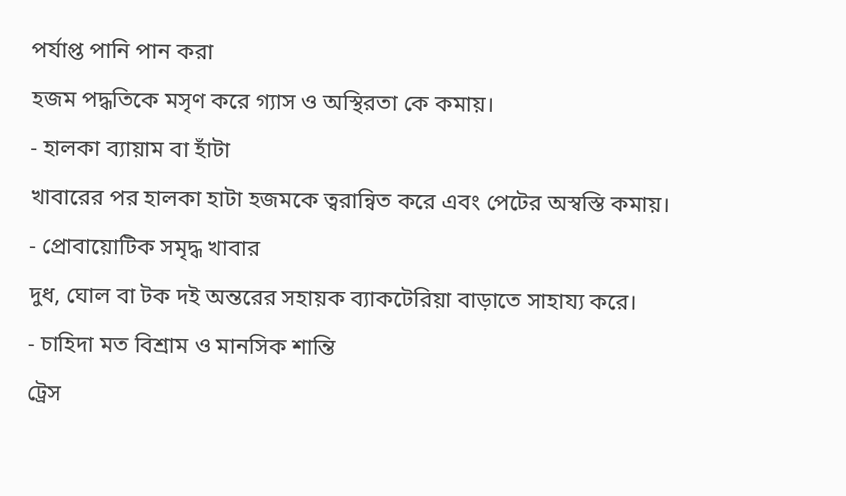পর্যাপ্ত পানি পান করা
হজম পদ্ধতিকে মসৃণ করে গ্যাস ও অস্থিরতা কে কমায়।
- হালকা ব্যায়াম বা হাঁটা
খাবারের পর হালকা হাটা হজমকে ত্বরান্বিত করে এবং পেটের অস্বস্তি কমায়।
- প্রোবায়োটিক সমৃদ্ধ খাবার
দুধ, ঘোল বা টক দই অন্তরের সহায়ক ব্যাকটেরিয়া বাড়াতে সাহায্য করে।
- চাহিদা মত বিশ্রাম ও মানসিক শান্তি
ট্রেস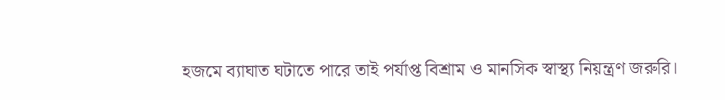হজমে ব্যাঘাত ঘটাতে পারে তাই পর্যাপ্ত বিশ্রাম ও মানসিক স্বাস্থ্য নিয়ন্ত্রণ জরুরি।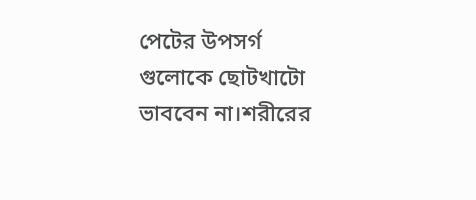পেটের উপসর্গ গুলোকে ছোটখাটো ভাববেন না।শরীরের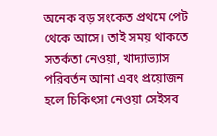অনেক বড় সংকেত প্রথমে পেট থেকে আসে। তাই সময় থাকতে সতর্কতা নেওয়া, খাদ্যাভ্যাস পরিবর্তন আনা এবং প্রয়োজন হলে চিকিৎসা নেওয়া সেইসব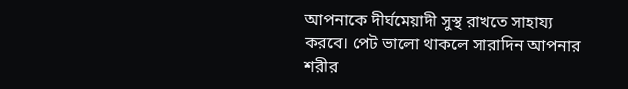আপনাকে দীর্ঘমেয়াদী সুস্থ রাখতে সাহায্য করবে। পেট ভালো থাকলে সারাদিন আপনার শরীর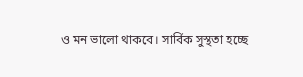ও মন ভালো থাকবে। সার্বিক সুস্থতা হচ্ছে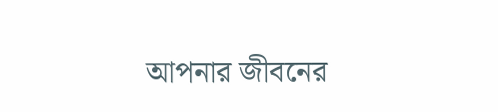আপনার জীবনের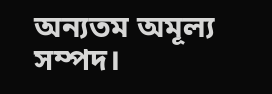অন্যতম অমূল্য সম্পদ।